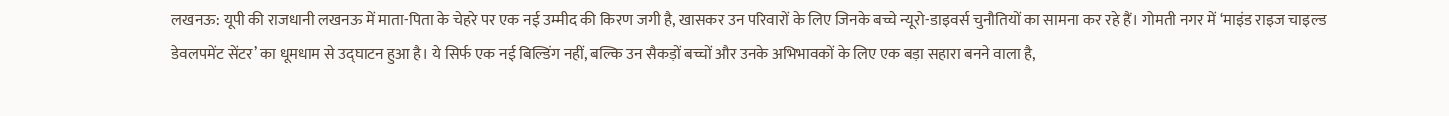लखनऊ: यूपी की राजधानी लखनऊ में माता-पिता के चेहरे पर एक नई उम्मीद की किरण जगी है, खासकर उन परिवारों के लिए जिनके बच्चे न्यूरो-डाइवर्स चुनौतियों का सामना कर रहे हैं। गोमती नगर में ‘माइंड राइज चाइल्ड डेवलपमेंट सेंटर’ का धूमधाम से उद्घाटन हुआ है। ये सिर्फ एक नई बिल्डिंग नहीं, बल्कि उन सैकड़ों बच्चों और उनके अभिभावकों के लिए एक बड़ा सहारा बनने वाला है,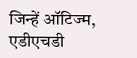जिन्हें ऑटिज्म, एडीएचडी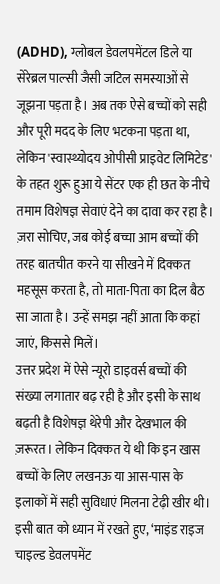(ADHD), ग्लोबल डेवलपमेंटल डिले या सेरेब्रल पाल्सी जैसी जटिल समस्याओं से जूझना पड़ता है। अब तक ऐसे बच्चों को सही और पूरी मदद के लिए भटकना पड़ता था, लेकिन 'स्वास्थ्योदय ओपीसी प्राइवेट लिमिटेड' के तहत शुरू हुआ ये सेंटर एक ही छत के नीचे तमाम विशेषज्ञ सेवाएं देने का दावा कर रहा है।
ज़रा सोचिए, जब कोई बच्चा आम बच्चों की तरह बातचीत करने या सीखने में दिक्कत महसूस करता है, तो माता-पिता का दिल बैठ सा जाता है। उन्हें समझ नहीं आता कि कहां जाएं, किससे मिलें।
उत्तर प्रदेश में ऐसे न्यूरो डाइवर्स बच्चों की संख्या लगातार बढ़ रही है और इसी के साथ बढ़ती है विशेषज्ञ थेरेपी और देखभाल की ज़रूरत। लेकिन दिक्कत ये थी कि इन खास बच्चों के लिए लखनऊ या आस-पास के इलाकों में सही सुविधाएं मिलना टेढ़ी खीर थी।
इसी बात को ध्यान में रखते हुए, ‘माइंड राइज चाइल्ड डेवलपमेंट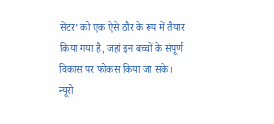सेंटर’ को एक ऐसे ठौर के रूप में तैयार किया गया है, जहां इन बच्चों के संपूर्ण विकास पर फोकस किया जा सके।
न्यूरो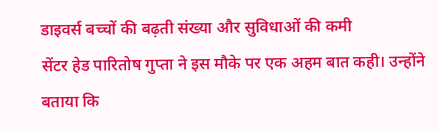डाइवर्स बच्चों की बढ़ती संख्या और सुविधाओं की कमी
सेंटर हेड पारितोष गुप्ता ने इस मौके पर एक अहम बात कही। उन्होंने बताया कि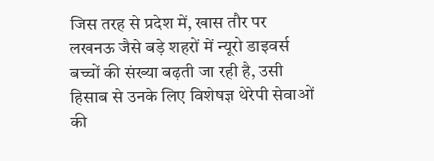जिस तरह से प्रदेश में, खास तौर पर लखनऊ जैसे बड़े शहरों में न्यूरो डाइवर्स बच्चों की संख्या बढ़ती जा रही है, उसी हिसाब से उनके लिए विशेषज्ञ थेरेपी सेवाओं की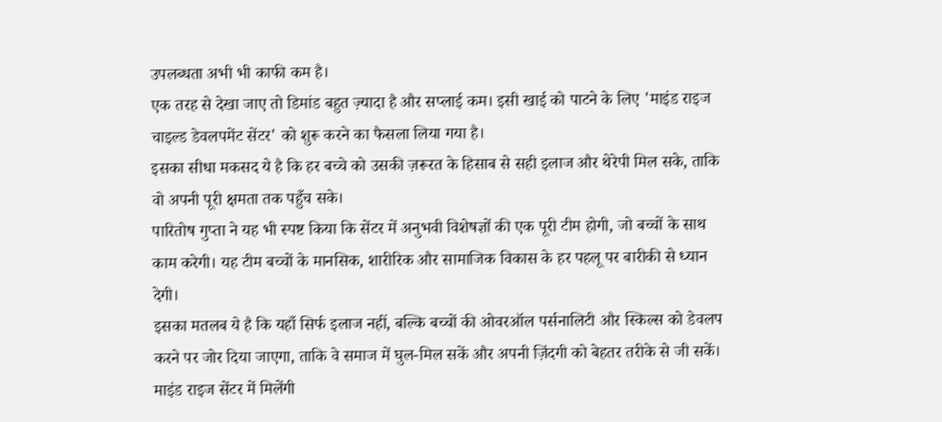उपलब्धता अभी भी काफी कम है।
एक तरह से देखा जाए तो डिमांड बहुत ज़्यादा है और सप्लाई कम। इसी खाई को पाटने के लिए 'माइंड राइज चाइल्ड डेवलपमेंट सेंटर' को शुरू करने का फैसला लिया गया है।
इसका सीधा मकसद ये है कि हर बच्चे को उसकी ज़रूरत के हिसाब से सही इलाज और थेरेपी मिल सके, ताकि वो अपनी पूरी क्षमता तक पहुँच सके।
पारितोष गुप्ता ने यह भी स्पष्ट किया कि सेंटर में अनुभवी विशेषज्ञों की एक पूरी टीम होगी, जो बच्चों के साथ काम करेगी। यह टीम बच्चों के मानसिक, शारीरिक और सामाजिक विकास के हर पहलू पर बारीकी से ध्यान देगी।
इसका मतलब ये है कि यहाँ सिर्फ इलाज नहीं, बल्कि बच्चों की ओवरऑल पर्सनालिटी और स्किल्स को डेवलप करने पर जोर दिया जाएगा, ताकि वे समाज में घुल-मिल सकें और अपनी ज़िंदगी को बेहतर तरीके से जी सकें।
माइंड राइज सेंटर में मिलेंगी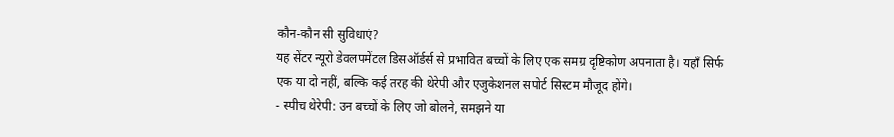कौन-कौन सी सुविधाएं?
यह सेंटर न्यूरो डेवलपमेंटल डिसऑर्डर्स से प्रभावित बच्चों के लिए एक समग्र दृष्टिकोण अपनाता है। यहाँ सिर्फ एक या दो नहीं, बल्कि कई तरह की थेरेपी और एजुकेशनल सपोर्ट सिस्टम मौजूद होंगे।
- स्पीच थेरेपी: उन बच्चों के लिए जो बोलने, समझने या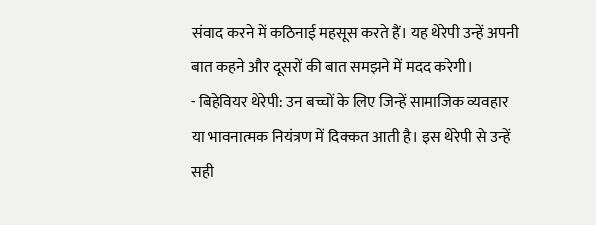संवाद करने में कठिनाई महसूस करते हैं। यह थेरेपी उन्हें अपनी बात कहने और दूसरों की बात समझने में मदद करेगी।
- बिहेवियर थेरेपी: उन बच्चों के लिए जिन्हें सामाजिक व्यवहार या भावनात्मक नियंत्रण में दिक्कत आती है। इस थेरेपी से उन्हें सही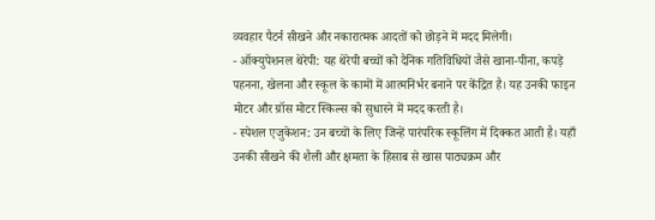व्यवहार पैटर्न सीखने और नकारात्मक आदतों को छोड़ने में मदद मिलेगी।
- ऑक्युपेशनल थेरेपी: यह थेरेपी बच्चों को दैनिक गतिविधियों जैसे खाना-पीना, कपड़े पहनना, खेलना और स्कूल के कामों में आत्मनिर्भर बनाने पर केंद्रित है। यह उनकी फाइन मोटर और ग्रॉस मोटर स्किल्स को सुधारने में मदद करती है।
- स्पेशल एजुकेशन: उन बच्चों के लिए जिन्हें पारंपरिक स्कूलिंग में दिक्कत आती है। यहाँ उनकी सीखने की शैली और क्षमता के हिसाब से खास पाठ्यक्रम और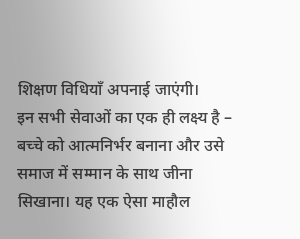शिक्षण विधियाँ अपनाई जाएंगी।
इन सभी सेवाओं का एक ही लक्ष्य है – बच्चे को आत्मनिर्भर बनाना और उसे समाज में सम्मान के साथ जीना सिखाना। यह एक ऐसा माहौल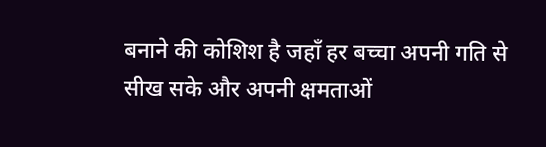बनाने की कोशिश है जहाँ हर बच्चा अपनी गति से सीख सके और अपनी क्षमताओं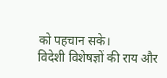को पहचान सके।
विदेशी विशेषज्ञों की राय और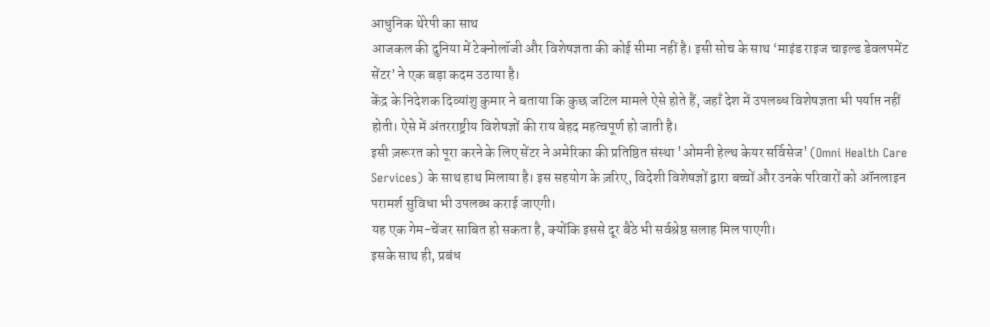आधुनिक थेरेपी का साथ
आजकल की दुनिया में टेक्नोलॉजी और विशेषज्ञता की कोई सीमा नहीं है। इसी सोच के साथ ‘माइंड राइज चाइल्ड डेवलपमेंट सेंटर’ ने एक बड़ा कदम उठाया है।
केंद्र के निदेशक दिव्यांशु कुमार ने बताया कि कुछ जटिल मामले ऐसे होते हैं, जहाँ देश में उपलब्ध विशेषज्ञता भी पर्याप्त नहीं होती। ऐसे में अंतरराष्ट्रीय विशेषज्ञों की राय बेहद महत्वपूर्ण हो जाती है।
इसी ज़रूरत को पूरा करने के लिए सेंटर ने अमेरिका की प्रतिष्ठित संस्था 'ओमनी हेल्थ केयर सर्विसेज' (Omni Health Care Services) के साथ हाथ मिलाया है। इस सहयोग के ज़रिए, विदेशी विशेषज्ञों द्वारा बच्चों और उनके परिवारों को ऑनलाइन परामर्श सुविधा भी उपलब्ध कराई जाएगी।
यह एक गेम-चेंजर साबित हो सकता है, क्योंकि इससे दूर बैठे भी सर्वश्रेष्ठ सलाह मिल पाएगी।
इसके साथ ही, प्रबंध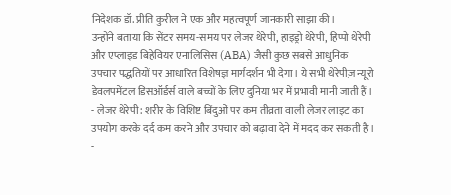निदेशक डॉ. प्रीति कुरील ने एक और महत्वपूर्ण जानकारी साझा की।
उन्होंने बताया कि सेंटर समय-समय पर लेजर थेरेपी, हाइड्रो थेरेपी, हिप्पो थेरेपी और एप्लाइड बिहेवियर एनालिसिस (ABA) जैसी कुछ सबसे आधुनिक उपचार पद्धतियों पर आधारित विशेषज्ञ मार्गदर्शन भी देगा। ये सभी थेरेपीज़ न्यूरो डेवलपमेंटल डिसऑर्डर्स वाले बच्चों के लिए दुनिया भर में प्रभावी मानी जाती हैं।
- लेजर थेरेपी: शरीर के विशिष्ट बिंदुओं पर कम तीव्रता वाली लेजर लाइट का उपयोग करके दर्द कम करने और उपचार को बढ़ावा देने में मदद कर सकती है।
-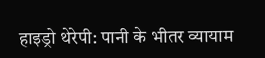हाइड्रो थेरेपी: पानी के भीतर व्यायाम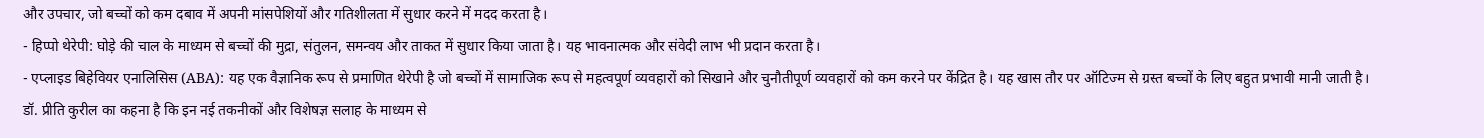और उपचार, जो बच्चों को कम दबाव में अपनी मांसपेशियों और गतिशीलता में सुधार करने में मदद करता है।
- हिप्पो थेरेपी: घोड़े की चाल के माध्यम से बच्चों की मुद्रा, संतुलन, समन्वय और ताकत में सुधार किया जाता है। यह भावनात्मक और संवेदी लाभ भी प्रदान करता है।
- एप्लाइड बिहेवियर एनालिसिस (ABA): यह एक वैज्ञानिक रूप से प्रमाणित थेरेपी है जो बच्चों में सामाजिक रूप से महत्वपूर्ण व्यवहारों को सिखाने और चुनौतीपूर्ण व्यवहारों को कम करने पर केंद्रित है। यह खास तौर पर ऑटिज्म से ग्रस्त बच्चों के लिए बहुत प्रभावी मानी जाती है।
डॉ. प्रीति कुरील का कहना है कि इन नई तकनीकों और विशेषज्ञ सलाह के माध्यम से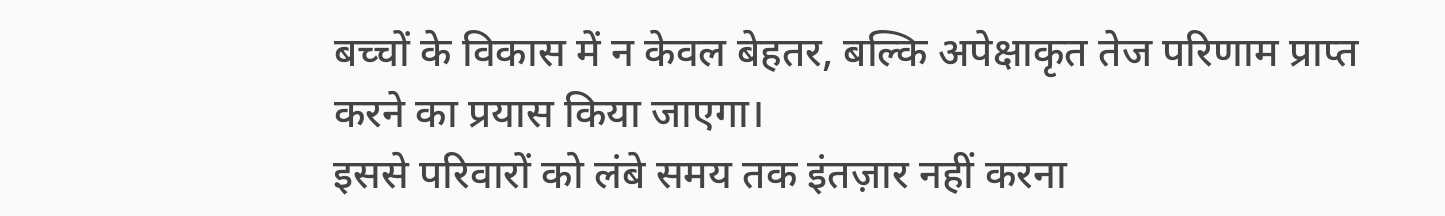बच्चों के विकास में न केवल बेहतर, बल्कि अपेक्षाकृत तेज परिणाम प्राप्त करने का प्रयास किया जाएगा।
इससे परिवारों को लंबे समय तक इंतज़ार नहीं करना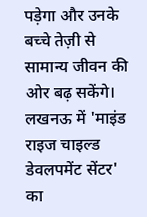पड़ेगा और उनके बच्चे तेज़ी से सामान्य जीवन की ओर बढ़ सकेंगे। लखनऊ में 'माइंड राइज चाइल्ड डेवलपमेंट सेंटर' का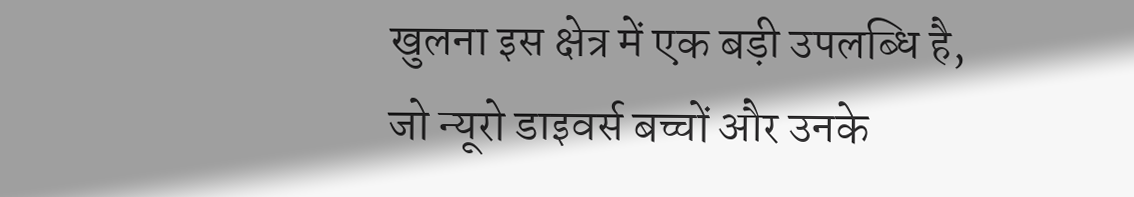खुलना इस क्षेत्र में एक बड़ी उपलब्धि है, जो न्यूरो डाइवर्स बच्चों और उनके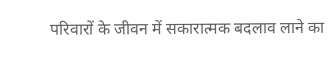परिवारों के जीवन में सकारात्मक बदलाव लाने का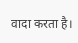वादा करता है।